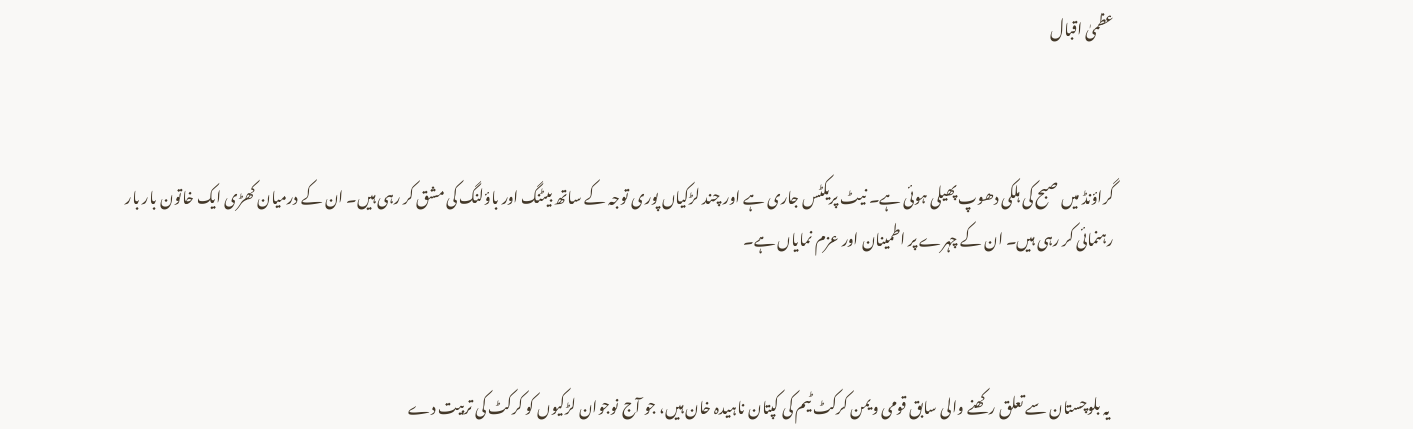عظمیٰ اقبال



گراؤنڈ میں صبح کی ہلکی دھوپ پھیلی ہوئی ہے۔ نیٹ پریکٹس جاری ہے اور چند لڑکیاں پوری توجہ کے ساتھ بیٹنگ اور باؤلنگ کی مشق کر رہی ہیں۔ ان کے درمیان کھڑی ایک خاتون بار بار رہنمائی کر رہی ہیں۔ ان کے چہرے پر اطمینان اور عزم نمایاں ہے۔



 یہ بلوچستان سے تعلق رکھنے والی سابق قومی ویمن کرکٹ ٹیم کی کپتان ناہیدہ خان ہیں، جو آج نوجوان لڑکیوں کو کرکٹ کی تربیت دے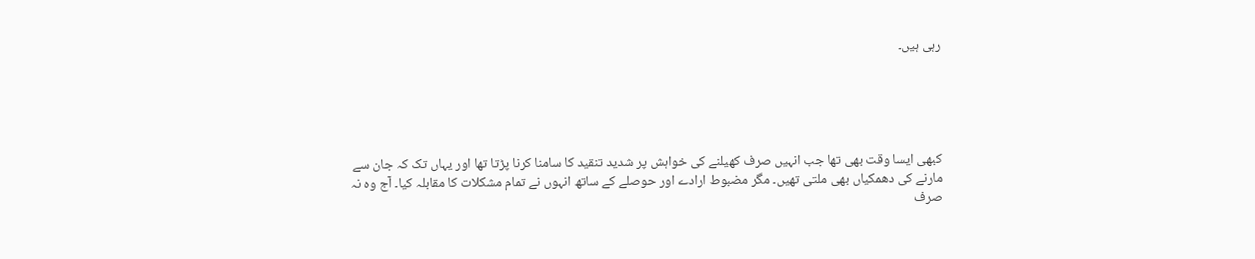رہی ہیں۔





کبھی ایسا وقت بھی تھا جب انہیں صرف کھیلنے کی خواہش پر شدید تنقید کا سامنا کرنا پڑتا تھا اور یہاں تک کہ جان سے مارنے کی دھمکیاں بھی ملتی تھیں۔ مگر مضبوط ارادے اور حوصلے کے ساتھ انہوں نے تمام مشکلات کا مقابلہ کیا۔ آج وہ نہ صرف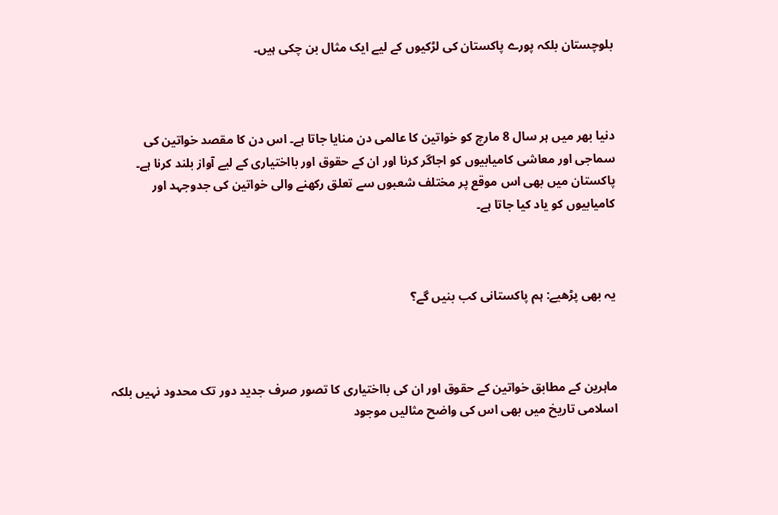بلوچستان بلکہ پورے پاکستان کی لڑکیوں کے لیے ایک مثال بن چکی ہیں۔



دنیا بھر میں ہر سال 8 مارچ کو خواتین کا عالمی دن منایا جاتا ہے۔ اس دن کا مقصد خواتین کی سماجی اور معاشی کامیابیوں کو اجاگر کرنا اور ان کے حقوق اور بااختیاری کے لیے آواز بلند کرنا ہے۔ پاکستان میں بھی اس موقع پر مختلف شعبوں سے تعلق رکھنے والی خواتین کی جدوجہد اور کامیابیوں کو یاد کیا جاتا ہے۔



یہ بھی پڑھیے: ہم پاکستانی کب بنیں گے؟



ماہرین کے مطابق خواتین کے حقوق اور ان کی بااختیاری کا تصور صرف جدید دور تک محدود نہیں بلکہ اسلامی تاریخ میں بھی اس کی واضح مثالیں موجود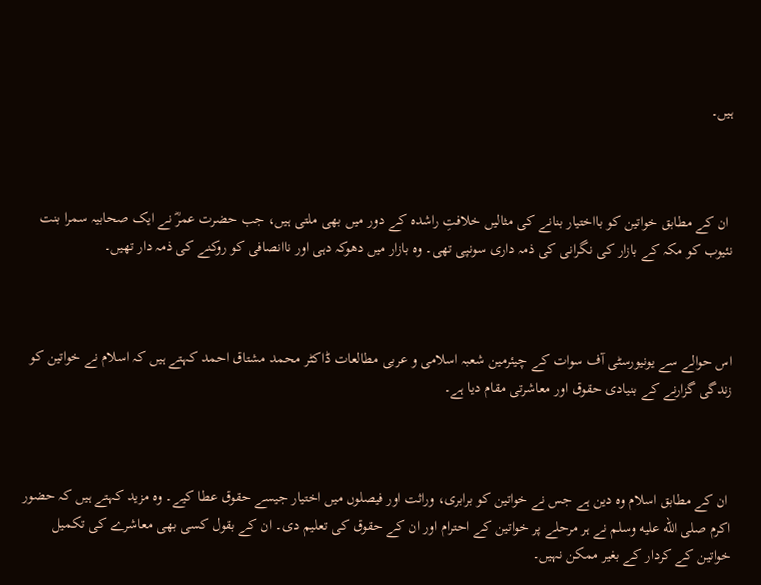ہیں۔



 ان کے مطابق خواتین کو بااختیار بنانے کی مثالیں خلافتِ راشدہ کے دور میں بھی ملتی ہیں، جب حضرت عمرؓ نے ایک صحابیہ سمرا بنت نئیوب کو مکہ کے بازار کی نگرانی کی ذمہ داری سونپی تھی۔ وہ بازار میں دھوکہ دہی اور ناانصافی کو روکنے کی ذمہ دار تھیں۔



اس حوالے سے یونیورسٹی آف سوات کے چیئرمین شعبہ اسلامی و عربی مطالعات ڈاکٹر محمد مشتاق احمد کہتے ہیں کہ اسلام نے خواتین کو زندگی گزارنے کے بنیادی حقوق اور معاشرتی مقام دیا ہے۔



 ان کے مطابق اسلام وہ دین ہے جس نے خواتین کو برابری، وراثت اور فیصلوں میں اختیار جیسے حقوق عطا کیے۔ وہ مزید کہتے ہیں کہ حضور اکرم صلى الله عليه وسلم نے ہر مرحلے پر خواتین کے احترام اور ان کے حقوق کی تعلیم دی۔ ان کے بقول کسی بھی معاشرے کی تکمیل خواتین کے کردار کے بغیر ممکن نہیں۔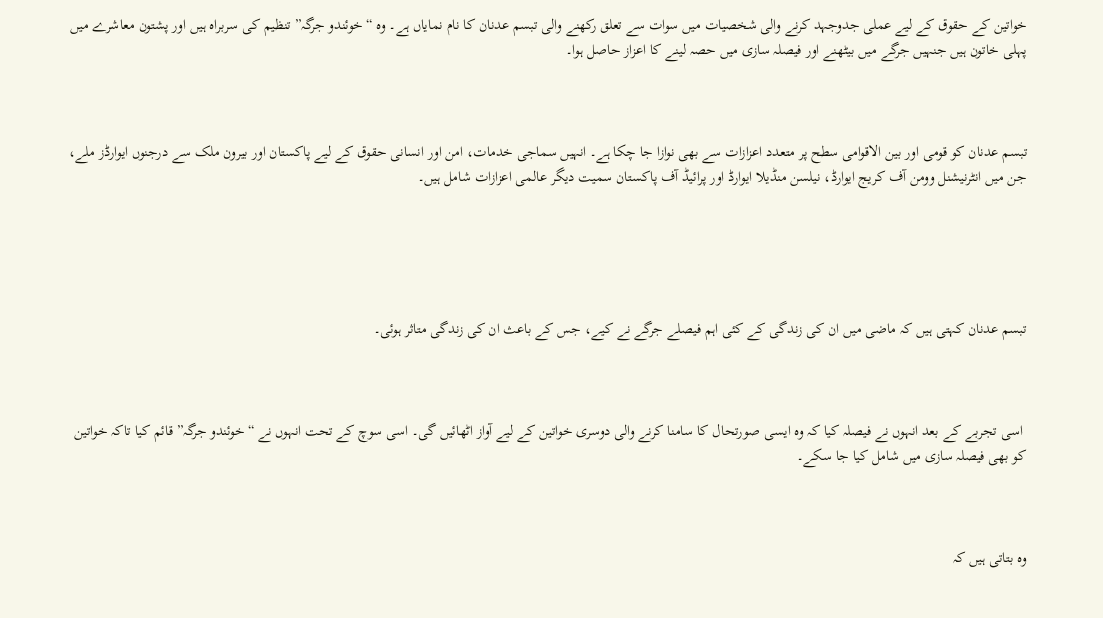خواتین کے حقوق کے لیے عملی جدوجہد کرنے والی شخصیات میں سوات سے تعلق رکھنے والی تبسم عدنان کا نام نمایاں ہے۔ وہ “خوئندو جرگہ” تنظیم کی سربراہ ہیں اور پشتون معاشرے میں پہلی خاتون ہیں جنہیں جرگے میں بیٹھنے اور فیصلہ سازی میں حصہ لینے کا اعزاز حاصل ہوا۔



تبسم عدنان کو قومی اور بین الاقوامی سطح پر متعدد اعزازات سے بھی نوازا جا چکا ہے۔ انہیں سماجی خدمات، امن اور انسانی حقوق کے لیے پاکستان اور بیرون ملک سے درجنوں ایوارڈز ملے، جن میں انٹرنیشنل وومن آف کریج ایوارڈ، نیلسن منڈیلا ایوارڈ اور پرائیڈ آف پاکستان سمیت دیگر عالمی اعزازات شامل ہیں۔





تبسم عدنان کہتی ہیں کہ ماضی میں ان کی زندگی کے کئی اہم فیصلے جرگے نے کیے، جس کے باعث ان کی زندگی متاثر ہوئی۔



 اسی تجربے کے بعد انہوں نے فیصلہ کیا کہ وہ ایسی صورتحال کا سامنا کرنے والی دوسری خواتین کے لیے آواز اٹھائیں گی۔ اسی سوچ کے تحت انہوں نے “خوئندو جرگہ” قائم کیا تاکہ خواتین کو بھی فیصلہ سازی میں شامل کیا جا سکے۔



وہ بتاتی ہیں کہ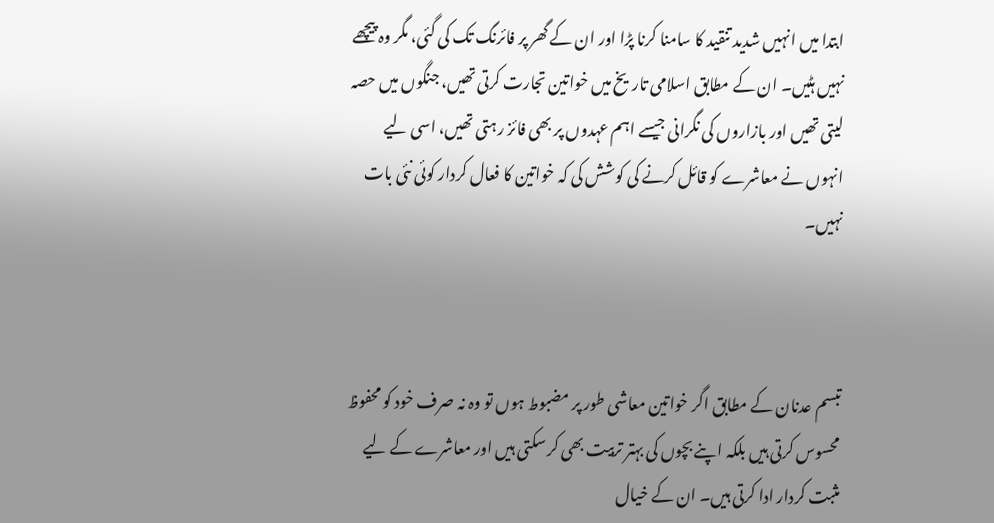ابتدا میں انہیں شدید تنقید کا سامنا کرنا پڑا اور ان کے گھر پر فائرنگ تک کی گئی، مگر وہ پیچھے نہیں ہٹیں۔ ان کے مطابق اسلامی تاریخ میں خواتین تجارت کرتی تھیں، جنگوں میں حصہ لیتی تھیں اور بازاروں کی نگرانی جیسے اہم عہدوں پر بھی فائز رہتی تھیں، اسی لیے انہوں نے معاشرے کو قائل کرنے کی کوشش کی کہ خواتین کا فعال کردار کوئی نئی بات نہیں۔



تبسم عدنان کے مطابق اگر خواتین معاشی طور پر مضبوط ہوں تو وہ نہ صرف خود کو محفوظ محسوس کرتی ہیں بلکہ اپنے بچوں کی بہتر تربیت بھی کر سکتی ہیں اور معاشرے کے لیے مثبت کردار ادا کرتی ہیں۔ ان کے خیال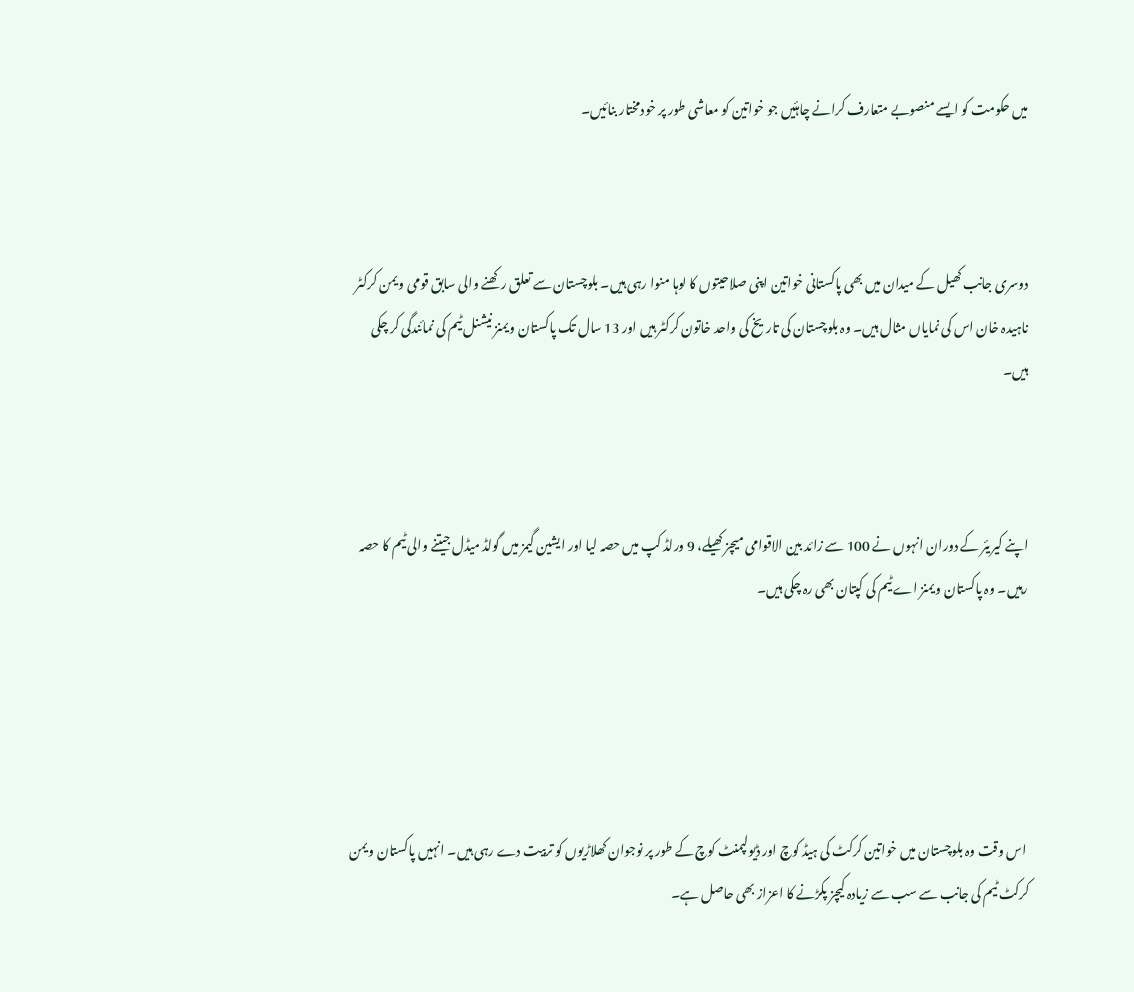میں حکومت کو ایسے منصوبے متعارف کرانے چاہئیں جو خواتین کو معاشی طور پر خودمختار بنائیں۔



دوسری جانب کھیل کے میدان میں بھی پاکستانی خواتین اپنی صلاحیتوں کا لوہا منوا رہی ہیں۔ بلوچستان سے تعلق رکھنے والی سابق قومی ویمن کرکٹر ناہیدہ خان اس کی نمایاں مثال ہیں۔ وہ بلوچستان کی تاریخ کی واحد خاتون کرکٹر ہیں اور 13 سال تک پاکستان ویمنز نیشنل ٹیم کی نمائندگی کر چکی ہیں۔



اپنے کیریئر کے دوران انہوں نے 100 سے زائد بین الاقوامی میچز کھیلے، 9 ورلڈ کپ میں حصہ لیا اور ایشین گیمز میں گولڈ میڈل جیتنے والی ٹیم کا حصہ رہیں۔ وہ پاکستان ویمنز اے ٹیم کی کپتان بھی رہ چکی ہیں۔





 اس وقت وہ بلوچستان میں خواتین کرکٹ کی ہیڈ کوچ اور ڈیولپمنٹ کوچ کے طور پر نوجوان کھلاڑیوں کو تربیت دے رہی ہیں۔ انہیں پاکستان ویمن کرکٹ ٹیم کی جانب سے سب سے زیادہ کیچز پکڑنے کا اعزاز بھی حاصل ہے۔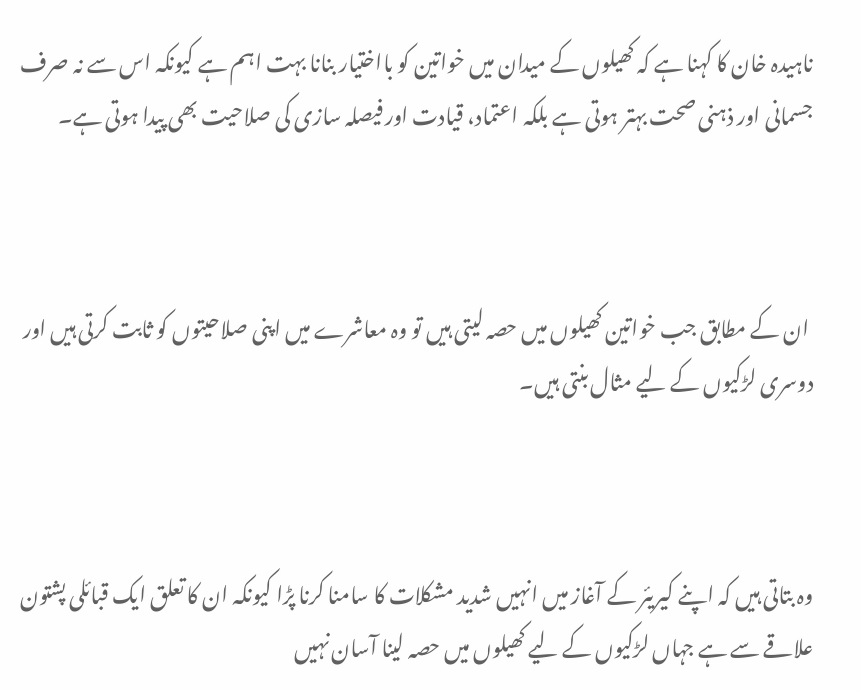ناہیدہ خان کا کہنا ہے کہ کھیلوں کے میدان میں خواتین کو بااختیار بنانا بہت اہم ہے کیونکہ اس سے نہ صرف جسمانی اور ذہنی صحت بہتر ہوتی ہے بلکہ اعتماد، قیادت اور فیصلہ سازی کی صلاحیت بھی پیدا ہوتی ہے۔



 ان کے مطابق جب خواتین کھیلوں میں حصہ لیتی ہیں تو وہ معاشرے میں اپنی صلاحیتوں کو ثابت کرتی ہیں اور دوسری لڑکیوں کے لیے مثال بنتی ہیں۔



وہ بتاتی ہیں کہ اپنے کیریئر کے آغاز میں انہیں شدید مشکلات کا سامنا کرنا پڑا کیونکہ ان کا تعلق ایک قبائلی پشتون علاقے سے ہے جہاں لڑکیوں کے لیے کھیلوں میں حصہ لینا آسان نہیں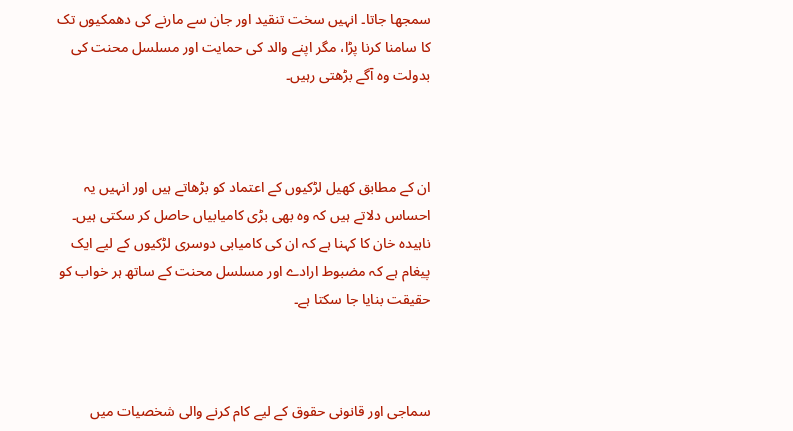سمجھا جاتا۔ انہیں سخت تنقید اور جان سے مارنے کی دھمکیوں تک کا سامنا کرنا پڑا، مگر اپنے والد کی حمایت اور مسلسل محنت کی بدولت وہ آگے بڑھتی رہیں۔



ان کے مطابق کھیل لڑکیوں کے اعتماد کو بڑھاتے ہیں اور انہیں یہ احساس دلاتے ہیں کہ وہ بھی بڑی کامیابیاں حاصل کر سکتی ہیں۔ ناہیدہ خان کا کہنا ہے کہ ان کی کامیابی دوسری لڑکیوں کے لیے ایک پیغام ہے کہ مضبوط ارادے اور مسلسل محنت کے ساتھ ہر خواب کو حقیقت بنایا جا سکتا ہے۔



سماجی اور قانونی حقوق کے لیے کام کرنے والی شخصیات میں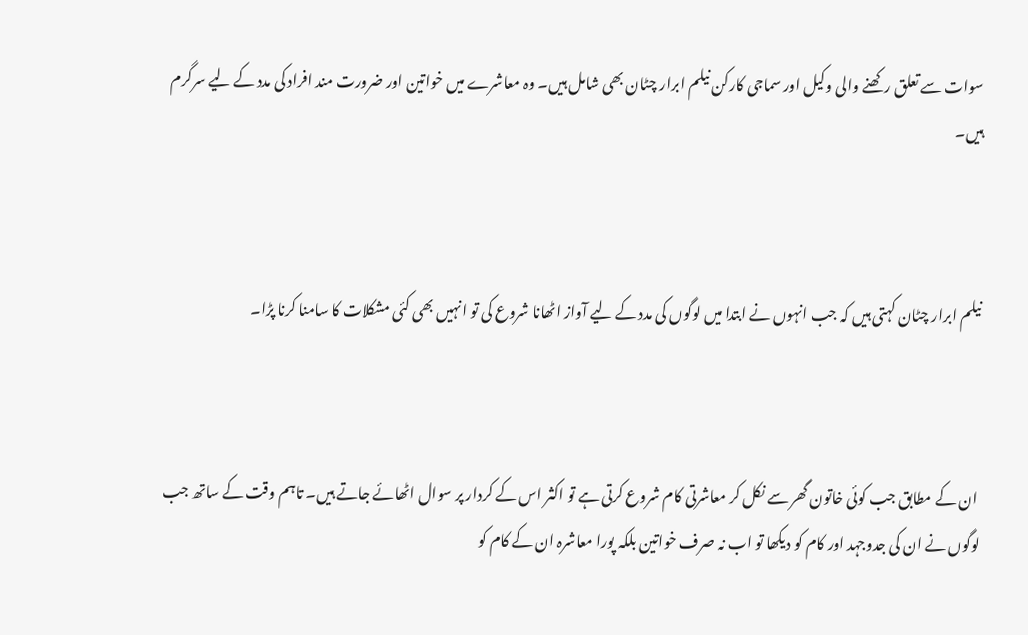سوات سے تعلق رکھنے والی وکیل اور سماجی کارکن نیلم ابرار چٹان بھی شامل ہیں۔ وہ معاشرے میں خواتین اور ضرورت مند افراد کی مدد کے لیے سرگرم ہیں۔



نیلم ابرار چٹان کہتی ہیں کہ جب انہوں نے ابتدا میں لوگوں کی مدد کے لیے آواز اٹھانا شروع کی تو انہیں بھی کئی مشکلات کا سامنا کرنا پڑا۔



 ان کے مطابق جب کوئی خاتون گھر سے نکل کر معاشرتی کام شروع کرتی ہے تو اکثر اس کے کردار پر سوال اٹھائے جاتے ہیں۔ تاہم وقت کے ساتھ جب لوگوں نے ان کی جدوجہد اور کام کو دیکھا تو اب نہ صرف خواتین بلکہ پورا معاشرہ ان کے کام کو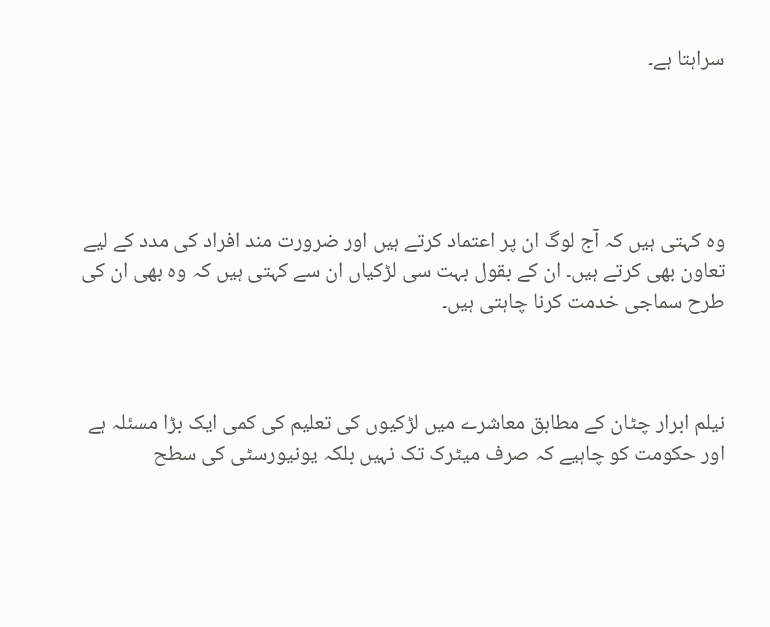سراہتا ہے۔





وہ کہتی ہیں کہ آج لوگ ان پر اعتماد کرتے ہیں اور ضرورت مند افراد کی مدد کے لیے تعاون بھی کرتے ہیں۔ ان کے بقول بہت سی لڑکیاں ان سے کہتی ہیں کہ وہ بھی ان کی طرح سماجی خدمت کرنا چاہتی ہیں۔



نیلم ابرار چٹان کے مطابق معاشرے میں لڑکیوں کی تعلیم کی کمی ایک بڑا مسئلہ ہے اور حکومت کو چاہیے کہ صرف میٹرک تک نہیں بلکہ یونیورسٹی کی سطح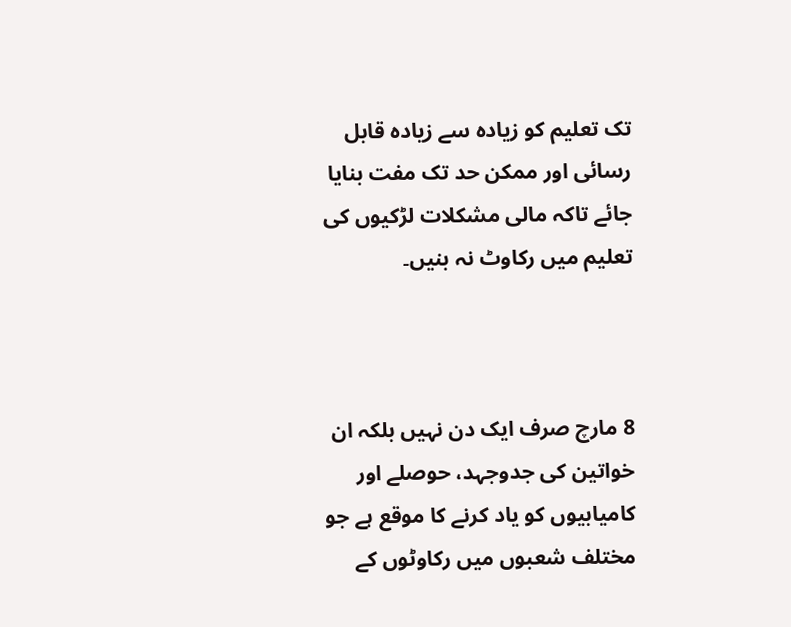تک تعلیم کو زیادہ سے زیادہ قابل رسائی اور ممکن حد تک مفت بنایا جائے تاکہ مالی مشکلات لڑکیوں کی تعلیم میں رکاوٹ نہ بنیں۔



8 مارچ صرف ایک دن نہیں بلکہ ان خواتین کی جدوجہد، حوصلے اور کامیابیوں کو یاد کرنے کا موقع ہے جو مختلف شعبوں میں رکاوٹوں کے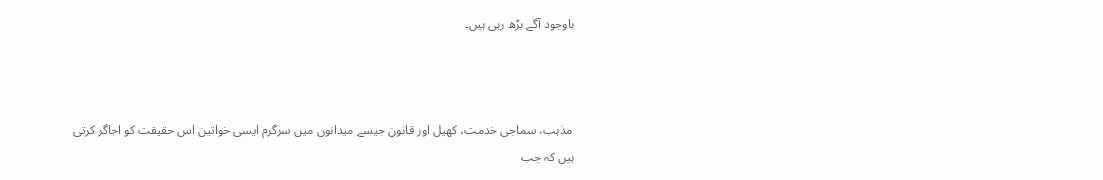باوجود آگے بڑھ رہی ہیں۔



 مذہب، سماجی خدمت، کھیل اور قانون جیسے میدانوں میں سرگرم ایسی خواتین اس حقیقت کو اجاگر کرتی ہیں کہ جب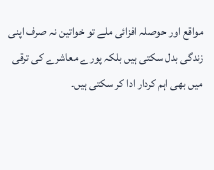مواقع اور حوصلہ افزائی ملے تو خواتین نہ صرف اپنی زندگی بدل سکتی ہیں بلکہ پورے معاشرے کی ترقی میں بھی اہم کردار ادا کر سکتی ہیں۔